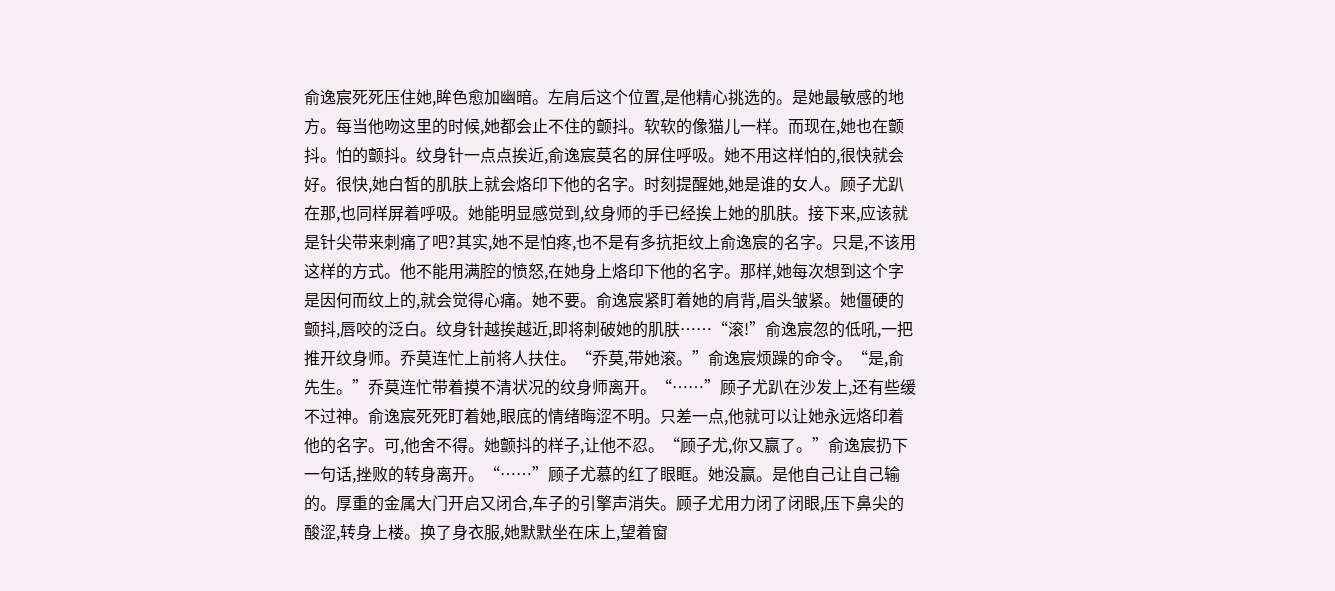俞逸宸死死压住她,眸色愈加幽暗。左肩后这个位置,是他精心挑选的。是她最敏感的地方。每当他吻这里的时候,她都会止不住的颤抖。软软的像猫儿一样。而现在,她也在颤抖。怕的颤抖。纹身针一点点挨近,俞逸宸莫名的屏住呼吸。她不用这样怕的,很快就会好。很快,她白皙的肌肤上就会烙印下他的名字。时刻提醒她,她是谁的女人。顾子尤趴在那,也同样屏着呼吸。她能明显感觉到,纹身师的手已经挨上她的肌肤。接下来,应该就是针尖带来刺痛了吧?其实,她不是怕疼,也不是有多抗拒纹上俞逸宸的名字。只是,不该用这样的方式。他不能用满腔的愤怒,在她身上烙印下他的名字。那样,她每次想到这个字是因何而纹上的,就会觉得心痛。她不要。俞逸宸紧盯着她的肩背,眉头皱紧。她僵硬的颤抖,唇咬的泛白。纹身针越挨越近,即将刺破她的肌肤……“滚!”俞逸宸忽的低吼,一把推开纹身师。乔莫连忙上前将人扶住。“乔莫,带她滚。”俞逸宸烦躁的命令。“是,俞先生。”乔莫连忙带着摸不清状况的纹身师离开。“……”顾子尤趴在沙发上,还有些缓不过神。俞逸宸死死盯着她,眼底的情绪晦涩不明。只差一点,他就可以让她永远烙印着他的名字。可,他舍不得。她颤抖的样子,让他不忍。“顾子尤,你又赢了。”俞逸宸扔下一句话,挫败的转身离开。“……”顾子尤慕的红了眼眶。她没赢。是他自己让自己输的。厚重的金属大门开启又闭合,车子的引擎声消失。顾子尤用力闭了闭眼,压下鼻尖的酸涩,转身上楼。换了身衣服,她默默坐在床上,望着窗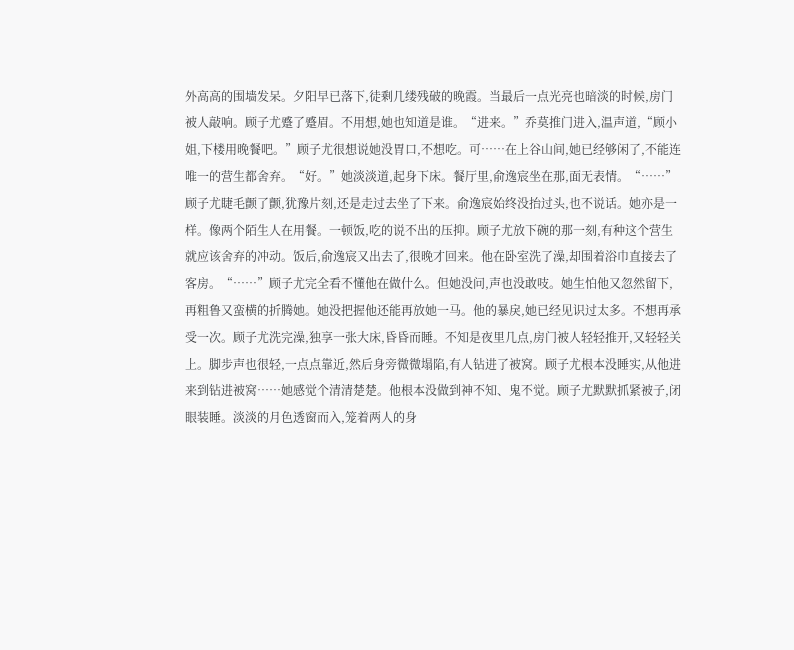外高高的围墙发呆。夕阳早已落下,徒剩几缕残破的晚霞。当最后一点光亮也暗淡的时候,房门被人敲响。顾子尤蹙了蹙眉。不用想,她也知道是谁。“进来。”乔莫推门进入,温声道,“顾小姐,下楼用晚餐吧。”顾子尤很想说她没胃口,不想吃。可……在上谷山间,她已经够闲了,不能连唯一的营生都舍弃。“好。”她淡淡道,起身下床。餐厅里,俞逸宸坐在那,面无表情。“……”顾子尤睫毛颤了颤,犹豫片刻,还是走过去坐了下来。俞逸宸始终没抬过头,也不说话。她亦是一样。像两个陌生人在用餐。一顿饭,吃的说不出的压抑。顾子尤放下碗的那一刻,有种这个营生就应该舍弃的冲动。饭后,俞逸宸又出去了,很晚才回来。他在卧室洗了澡,却围着浴巾直接去了客房。“……”顾子尤完全看不懂他在做什么。但她没问,声也没敢吱。她生怕他又忽然留下,再粗鲁又蛮横的折腾她。她没把握他还能再放她一马。他的暴戾,她已经见识过太多。不想再承受一次。顾子尤洗完澡,独享一张大床,昏昏而睡。不知是夜里几点,房门被人轻轻推开,又轻轻关上。脚步声也很轻,一点点靠近,然后身旁微微塌陷,有人钻进了被窝。顾子尤根本没睡实,从他进来到钻进被窝……她感觉个清清楚楚。他根本没做到神不知、鬼不觉。顾子尤默默抓紧被子,闭眼装睡。淡淡的月色透窗而入,笼着两人的身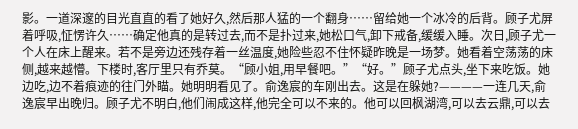影。一道深邃的目光直直的看了她好久,然后那人猛的一个翻身……留给她一个冰冷的后背。顾子尤屏着呼吸,怔愣许久……确定他真的是转过去,而不是扑过来,她松口气,卸下戒备,缓缓入睡。次日,顾子尤一个人在床上醒来。若不是旁边还残存着一丝温度,她险些忍不住怀疑昨晚是一场梦。她看着空荡荡的床侧,越来越懵。下楼时,客厅里只有乔莫。“顾小姐,用早餐吧。”“好。”顾子尤点头,坐下来吃饭。她边吃,边不着痕迹的往门外瞄。她明明看见了。俞逸宸的车刚出去。这是在躲她?————一连几天,俞逸宸早出晚归。顾子尤不明白,他们闹成这样,他完全可以不来的。他可以回枫湖湾,可以去云鼎,可以去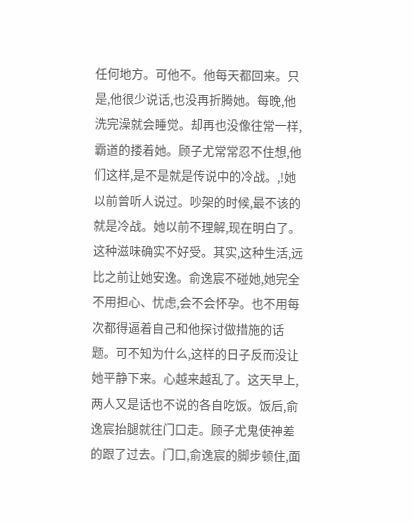任何地方。可他不。他每天都回来。只是,他很少说话,也没再折腾她。每晚,他洗完澡就会睡觉。却再也没像往常一样,霸道的搂着她。顾子尤常常忍不住想,他们这样,是不是就是传说中的冷战。,!她以前曾听人说过。吵架的时候,最不该的就是冷战。她以前不理解,现在明白了。这种滋味确实不好受。其实,这种生活,远比之前让她安逸。俞逸宸不碰她,她完全不用担心、忧虑,会不会怀孕。也不用每次都得逼着自己和他探讨做措施的话题。可不知为什么,这样的日子反而没让她平静下来。心越来越乱了。这天早上,两人又是话也不说的各自吃饭。饭后,俞逸宸抬腿就往门口走。顾子尤鬼使神差的跟了过去。门口,俞逸宸的脚步顿住,面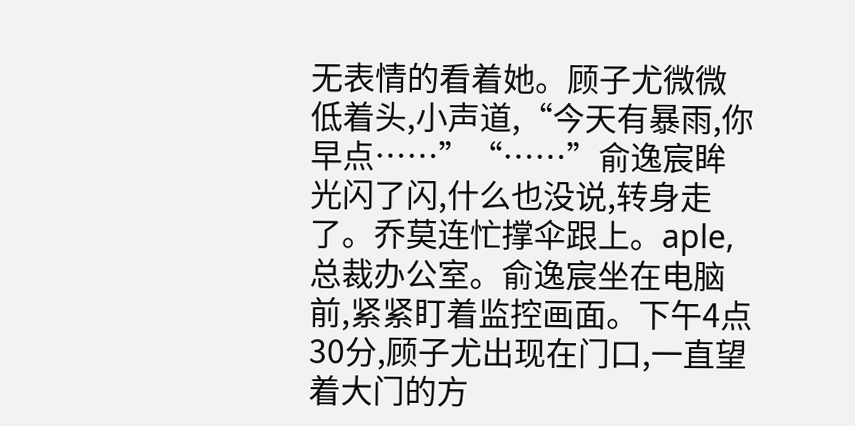无表情的看着她。顾子尤微微低着头,小声道,“今天有暴雨,你早点……”“……”俞逸宸眸光闪了闪,什么也没说,转身走了。乔莫连忙撑伞跟上。aple,总裁办公室。俞逸宸坐在电脑前,紧紧盯着监控画面。下午4点30分,顾子尤出现在门口,一直望着大门的方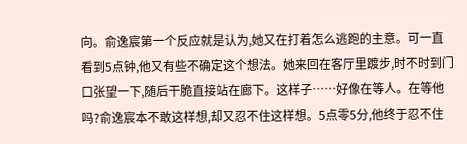向。俞逸宸第一个反应就是认为,她又在打着怎么逃跑的主意。可一直看到5点钟,他又有些不确定这个想法。她来回在客厅里踱步,时不时到门口张望一下,随后干脆直接站在廊下。这样子……好像在等人。在等他吗?俞逸宸本不敢这样想,却又忍不住这样想。5点零5分,他终于忍不住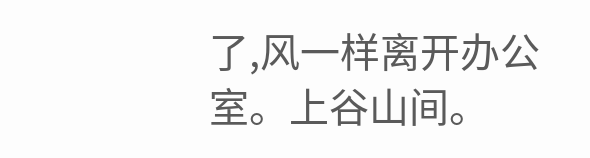了,风一样离开办公室。上谷山间。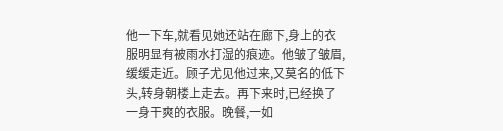他一下车,就看见她还站在廊下,身上的衣服明显有被雨水打湿的痕迹。他皱了皱眉,缓缓走近。顾子尤见他过来,又莫名的低下头,转身朝楼上走去。再下来时,已经换了一身干爽的衣服。晚餐,一如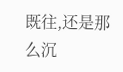既往,还是那么沉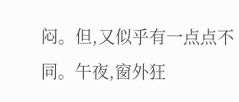闷。但,又似乎有一点点不同。午夜,窗外狂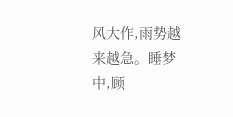风大作,雨势越来越急。睡梦中,顾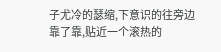子尤冷的瑟缩,下意识的往旁边靠了靠,贴近一个滚热的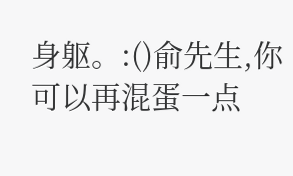身躯。:()俞先生,你可以再混蛋一点